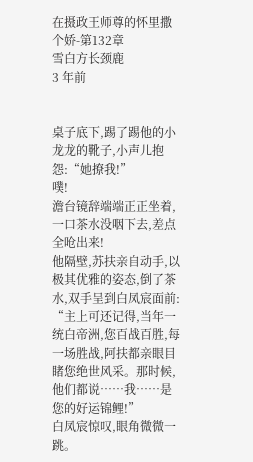在摄政王师尊的怀里撒个娇-第132章
雪白方长颈鹿
3 年前


桌子底下,踢了踢他的小龙龙的靴子,小声儿抱怨:“她撩我!”
噗!
澹台镜辞端端正正坐着,一口茶水没咽下去,差点全呛出来!
他隔壁,苏扶亲自动手,以极其优雅的姿态,倒了茶水,双手呈到白凤宸面前:
“主上可还记得,当年一统白帝洲,您百战百胜,每一场胜战,阿扶都亲眼目睹您绝世风采。那时候,他们都说……我……是您的好运锦鲤!”
白凤宸惊叹,眼角微微一跳。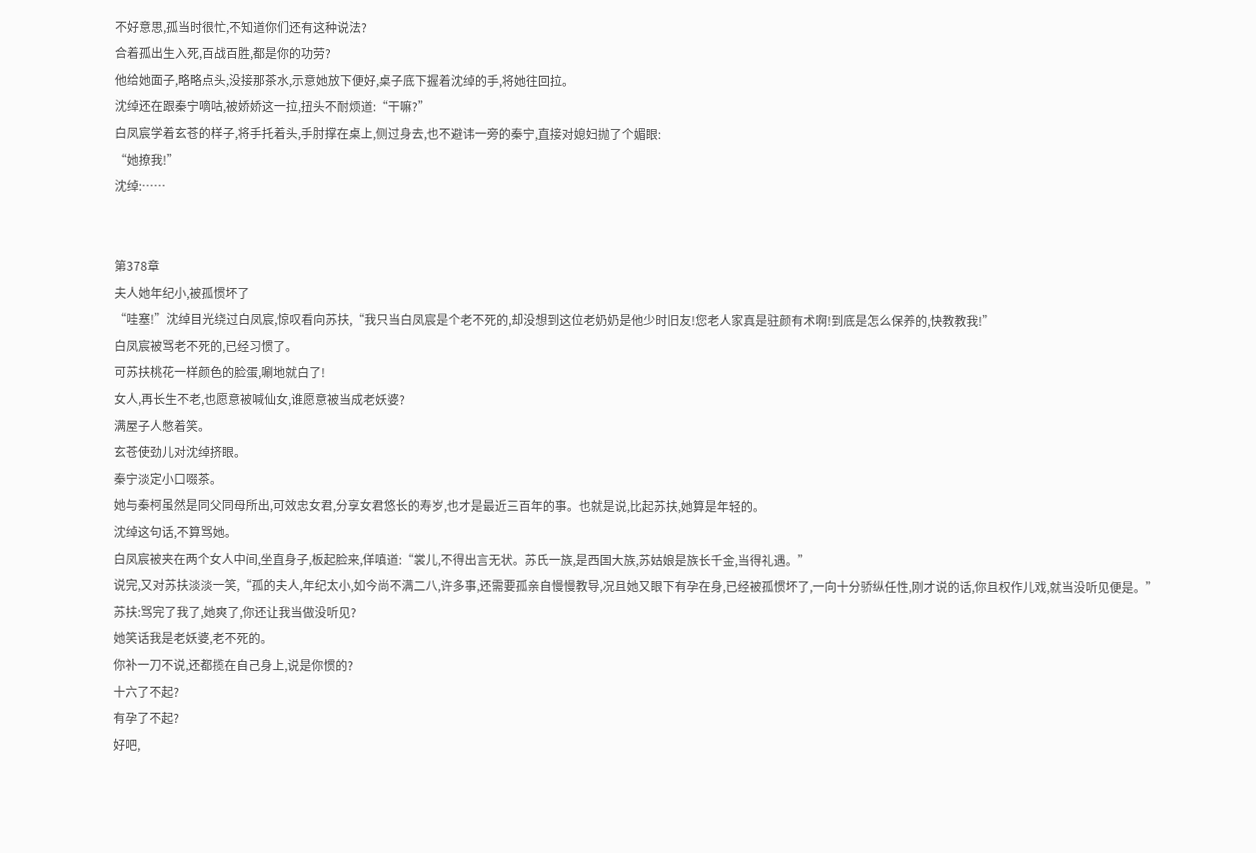不好意思,孤当时很忙,不知道你们还有这种说法?
合着孤出生入死,百战百胜,都是你的功劳?
他给她面子,略略点头,没接那茶水,示意她放下便好,桌子底下握着沈绰的手,将她往回拉。
沈绰还在跟秦宁嘀咕,被娇娇这一拉,扭头不耐烦道:“干嘛?”
白凤宸学着玄苍的样子,将手托着头,手肘撑在桌上,侧过身去,也不避讳一旁的秦宁,直接对媳妇抛了个媚眼:
“她撩我!”
沈绰:……


第378章
夫人她年纪小,被孤惯坏了
“哇塞!”沈绰目光绕过白凤宸,惊叹看向苏扶,“我只当白凤宸是个老不死的,却没想到这位老奶奶是他少时旧友!您老人家真是驻颜有术啊!到底是怎么保养的,快教教我!”
白凤宸被骂老不死的,已经习惯了。
可苏扶桃花一样颜色的脸蛋,唰地就白了!
女人,再长生不老,也愿意被喊仙女,谁愿意被当成老妖婆?
满屋子人憋着笑。
玄苍使劲儿对沈绰挤眼。
秦宁淡定小口啜茶。
她与秦柯虽然是同父同母所出,可效忠女君,分享女君悠长的寿岁,也才是最近三百年的事。也就是说,比起苏扶,她算是年轻的。
沈绰这句话,不算骂她。
白凤宸被夹在两个女人中间,坐直身子,板起脸来,佯嗔道:“裳儿,不得出言无状。苏氏一族,是西国大族,苏姑娘是族长千金,当得礼遇。”
说完,又对苏扶淡淡一笑,“孤的夫人,年纪太小,如今尚不满二八,许多事,还需要孤亲自慢慢教导,况且她又眼下有孕在身,已经被孤惯坏了,一向十分骄纵任性,刚才说的话,你且权作儿戏,就当没听见便是。”
苏扶:骂完了我了,她爽了,你还让我当做没听见?
她笑话我是老妖婆,老不死的。
你补一刀不说,还都揽在自己身上,说是你惯的?
十六了不起?
有孕了不起?
好吧,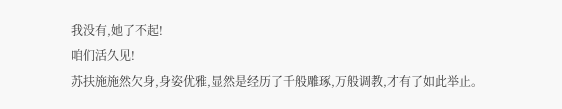我没有,她了不起!
咱们活久见!
苏扶施施然欠身,身姿优雅,显然是经历了千般雕琢,万般调教,才有了如此举止。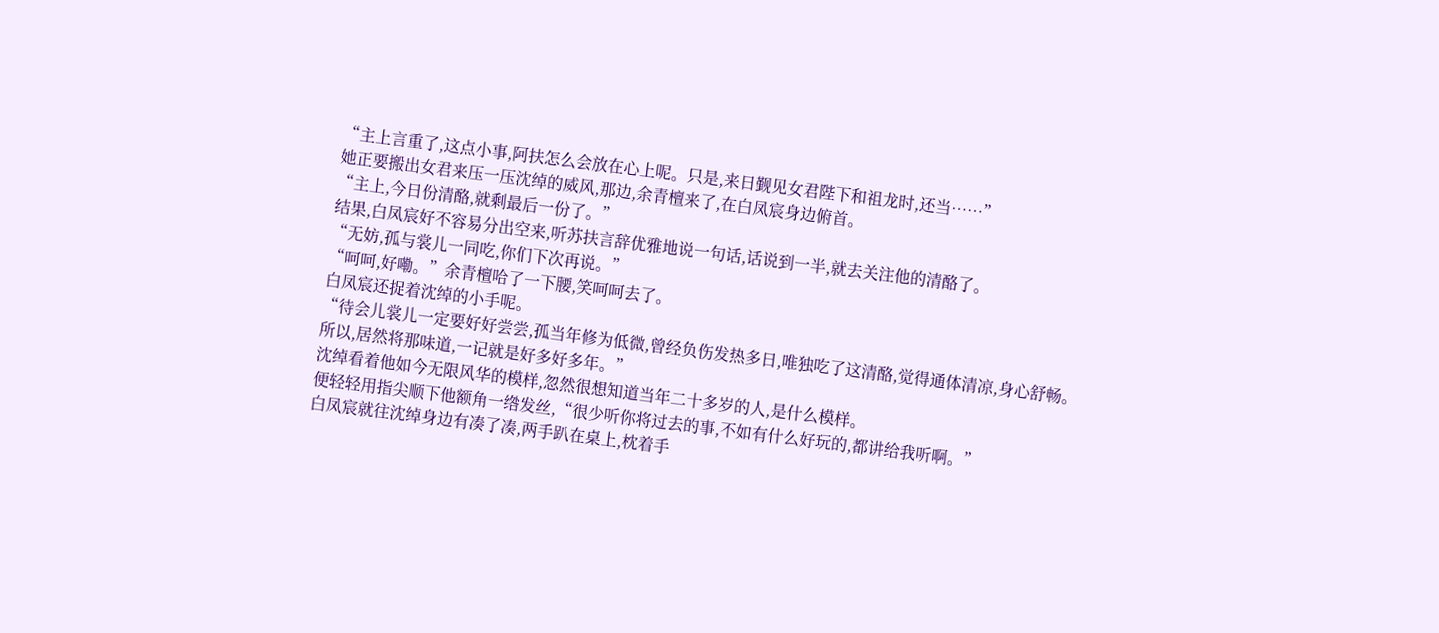“主上言重了,这点小事,阿扶怎么会放在心上呢。只是,来日觐见女君陛下和祖龙时,还当……”
她正要搬出女君来压一压沈绰的威风,那边,余青檀来了,在白凤宸身边俯首。
“主上,今日份清酪,就剩最后一份了。”
结果,白凤宸好不容易分出空来,听苏扶言辞优雅地说一句话,话说到一半,就去关注他的清酪了。
“无妨,孤与裳儿一同吃,你们下次再说。”
“呵呵,好嘞。”余青檀哈了一下腰,笑呵呵去了。
白凤宸还捉着沈绰的小手呢。
“待会儿裳儿一定要好好尝尝,孤当年修为低微,曾经负伤发热多日,唯独吃了这清酪,觉得通体清凉,身心舒畅。所以,居然将那味道,一记就是好多好多年。”
沈绰看着他如今无限风华的模样,忽然很想知道当年二十多岁的人,是什么模样。
便轻轻用指尖顺下他额角一绺发丝,“很少听你将过去的事,不如有什么好玩的,都讲给我听啊。”
白凤宸就往沈绰身边有凑了凑,两手趴在桌上,枕着手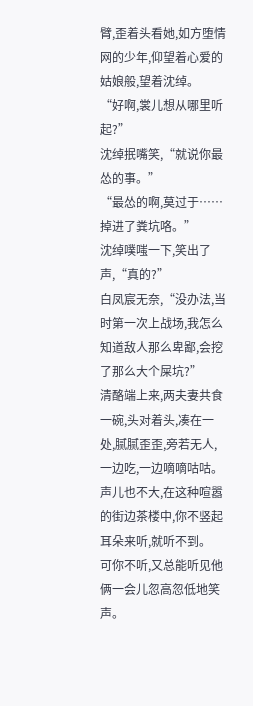臂,歪着头看她,如方堕情网的少年,仰望着心爱的姑娘般,望着沈绰。
“好啊,裳儿想从哪里听起?”
沈绰抿嘴笑,“就说你最怂的事。”
“最怂的啊,莫过于……掉进了粪坑咯。”
沈绰噗嗤一下,笑出了声,“真的?”
白凤宸无奈,“没办法,当时第一次上战场,我怎么知道敌人那么卑鄙,会挖了那么大个屎坑?”
清酪端上来,两夫妻共食一碗,头对着头,凑在一处,腻腻歪歪,旁若无人,一边吃,一边嘀嘀咕咕。
声儿也不大,在这种喧嚣的街边茶楼中,你不竖起耳朵来听,就听不到。
可你不听,又总能听见他俩一会儿忽高忽低地笑声。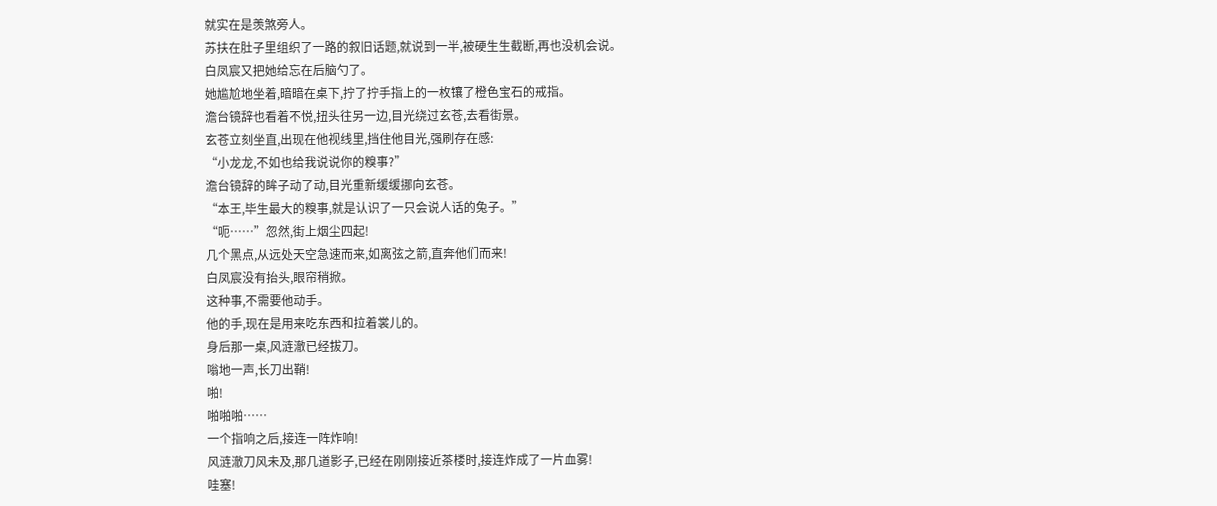就实在是羡煞旁人。
苏扶在肚子里组织了一路的叙旧话题,就说到一半,被硬生生截断,再也没机会说。
白凤宸又把她给忘在后脑勺了。
她尴尬地坐着,暗暗在桌下,拧了拧手指上的一枚镶了橙色宝石的戒指。
澹台镜辞也看着不悦,扭头往另一边,目光绕过玄苍,去看街景。
玄苍立刻坐直,出现在他视线里,挡住他目光,强刷存在感:
“小龙龙,不如也给我说说你的糗事?”
澹台镜辞的眸子动了动,目光重新缓缓挪向玄苍。
“本王,毕生最大的糗事,就是认识了一只会说人话的兔子。”
“呃……”忽然,街上烟尘四起!
几个黑点,从远处天空急速而来,如离弦之箭,直奔他们而来!
白凤宸没有抬头,眼帘稍掀。
这种事,不需要他动手。
他的手,现在是用来吃东西和拉着裳儿的。
身后那一桌,风涟澈已经拔刀。
嗡地一声,长刀出鞘!
啪!
啪啪啪……
一个指响之后,接连一阵炸响!
风涟澈刀风未及,那几道影子,已经在刚刚接近茶楼时,接连炸成了一片血雾!
哇塞!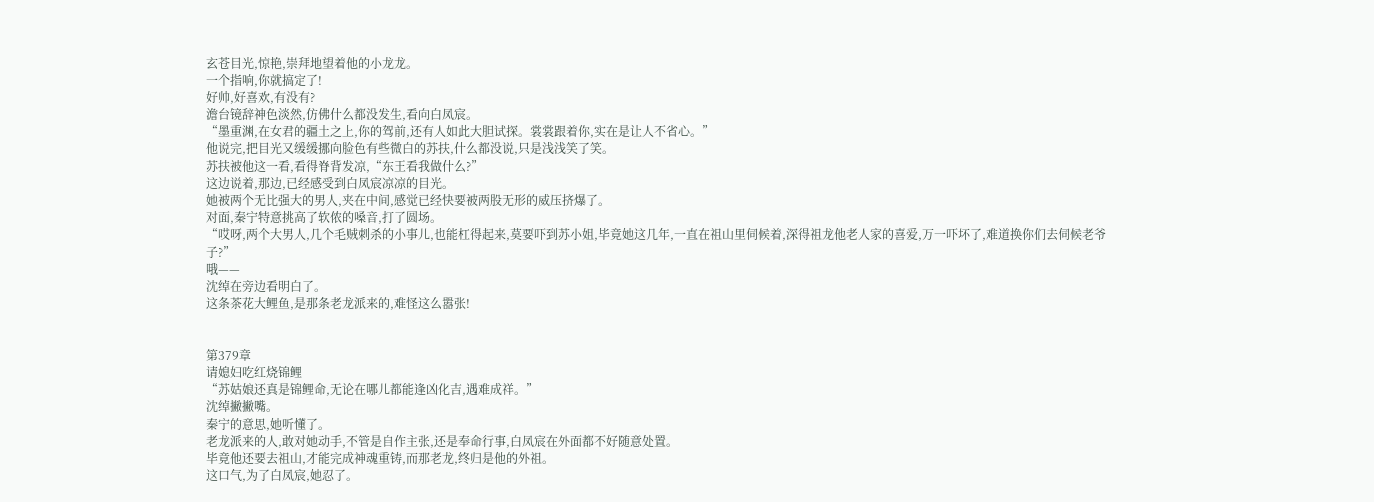玄苍目光,惊艳,崇拜地望着他的小龙龙。
一个指响,你就搞定了!
好帅,好喜欢,有没有?
澹台镜辞神色淡然,仿佛什么都没发生,看向白凤宸。
“墨重渊,在女君的疆土之上,你的驾前,还有人如此大胆试探。裳裳跟着你,实在是让人不省心。”
他说完,把目光又缓缓挪向脸色有些微白的苏扶,什么都没说,只是浅浅笑了笑。
苏扶被他这一看,看得脊背发凉,“东王看我做什么?”
这边说着,那边,已经感受到白凤宸凉凉的目光。
她被两个无比强大的男人,夹在中间,感觉已经快要被两股无形的威压挤爆了。
对面,秦宁特意挑高了软侬的嗓音,打了圆场。
“哎呀,两个大男人,几个毛贼刺杀的小事儿,也能杠得起来,莫要吓到苏小姐,毕竟她这几年,一直在祖山里伺候着,深得祖龙他老人家的喜爱,万一吓坏了,难道换你们去伺候老爷子?”
哦——
沈绰在旁边看明白了。
这条茶花大鲤鱼,是那条老龙派来的,难怪这么嚣张!


第379章
请媳妇吃红烧锦鲤
“苏姑娘还真是锦鲤命,无论在哪儿都能逢凶化吉,遇难成祥。”
沈绰撇撇嘴。
秦宁的意思,她听懂了。
老龙派来的人,敢对她动手,不管是自作主张,还是奉命行事,白凤宸在外面都不好随意处置。
毕竟他还要去祖山,才能完成神魂重铸,而那老龙,终归是他的外祖。
这口气,为了白凤宸,她忍了。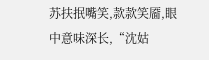苏扶抿嘴笑,款款笑靥,眼中意味深长,“沈姑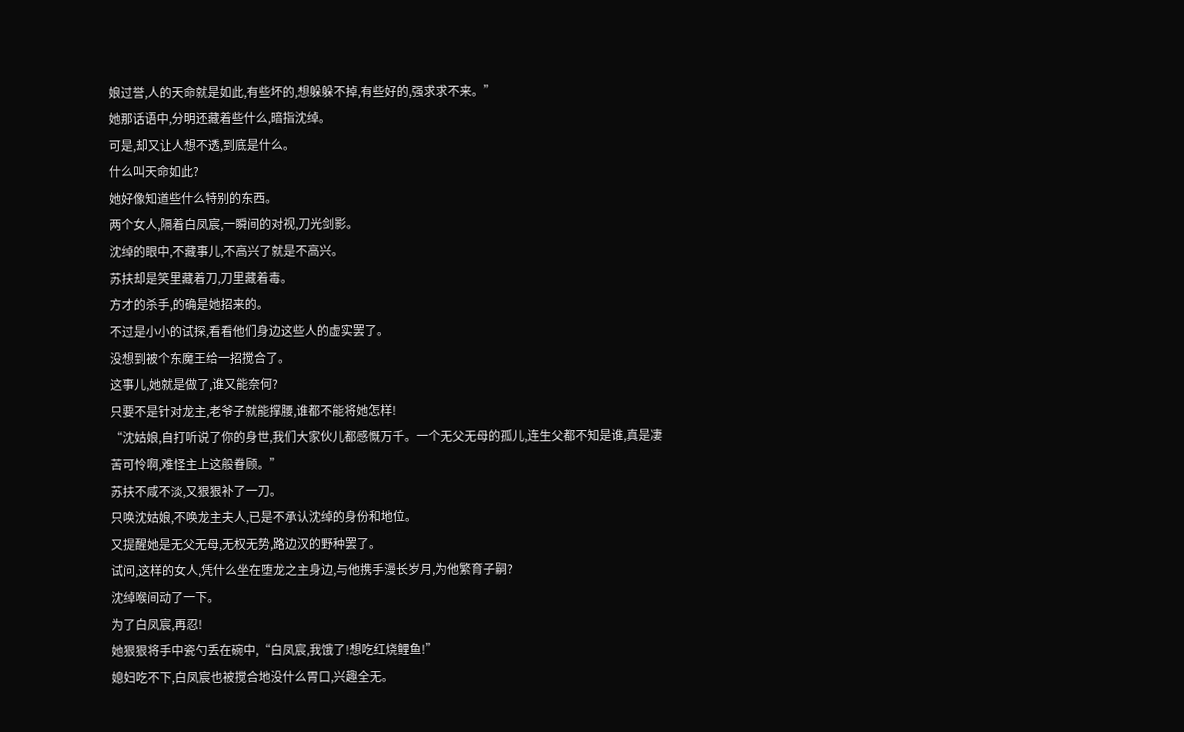娘过誉,人的天命就是如此,有些坏的,想躲躲不掉,有些好的,强求求不来。”
她那话语中,分明还藏着些什么,暗指沈绰。
可是,却又让人想不透,到底是什么。
什么叫天命如此?
她好像知道些什么特别的东西。
两个女人,隔着白凤宸,一瞬间的对视,刀光剑影。
沈绰的眼中,不藏事儿,不高兴了就是不高兴。
苏扶却是笑里藏着刀,刀里藏着毒。
方才的杀手,的确是她招来的。
不过是小小的试探,看看他们身边这些人的虚实罢了。
没想到被个东魔王给一招搅合了。
这事儿,她就是做了,谁又能奈何?
只要不是针对龙主,老爷子就能撑腰,谁都不能将她怎样!
“沈姑娘,自打听说了你的身世,我们大家伙儿都感慨万千。一个无父无母的孤儿,连生父都不知是谁,真是凄苦可怜啊,难怪主上这般眷顾。”
苏扶不咸不淡,又狠狠补了一刀。
只唤沈姑娘,不唤龙主夫人,已是不承认沈绰的身份和地位。
又提醒她是无父无母,无权无势,路边汉的野种罢了。
试问,这样的女人,凭什么坐在堕龙之主身边,与他携手漫长岁月,为他繁育子嗣?
沈绰喉间动了一下。
为了白凤宸,再忍!
她狠狠将手中瓷勺丢在碗中,“白凤宸,我饿了!想吃红烧鲤鱼!”
媳妇吃不下,白凤宸也被搅合地没什么胃口,兴趣全无。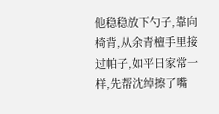他稳稳放下勺子,靠向椅背,从余青檀手里接过帕子,如平日家常一样,先帮沈绰擦了嘴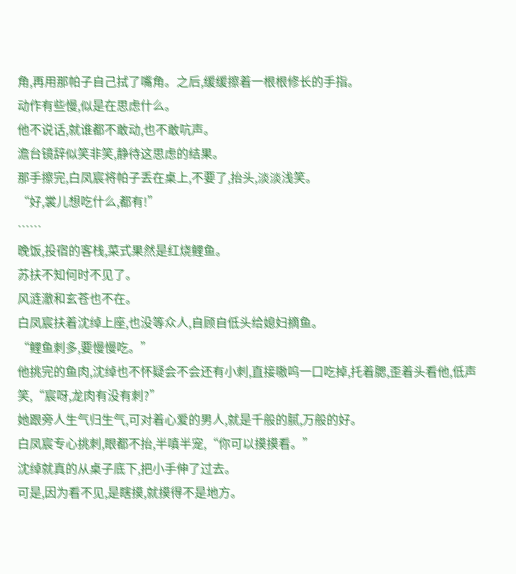角,再用那帕子自己拭了嘴角。之后,缓缓擦着一根根修长的手指。
动作有些慢,似是在思虑什么。
他不说话,就谁都不敢动,也不敢吭声。
澹台镜辞似笑非笑,静待这思虑的结果。
那手擦完,白凤宸将帕子丢在桌上,不要了,抬头,淡淡浅笑。
“好,裳儿想吃什么,都有!”
……
晚饭,投宿的客栈,菜式果然是红烧鲤鱼。
苏扶不知何时不见了。
风涟澈和玄苍也不在。
白凤宸扶着沈绰上座,也没等众人,自顾自低头给媳妇摘鱼。
“鲤鱼刺多,要慢慢吃。”
他挑完的鱼肉,沈绰也不怀疑会不会还有小刺,直接嗷呜一口吃掉,托着腮,歪着头看他,低声笑,“宸呀,龙肉有没有刺?”
她跟旁人生气归生气,可对着心爱的男人,就是千般的腻,万般的好。
白凤宸专心挑刺,眼都不抬,半嗔半宠,“你可以摸摸看。”
沈绰就真的从桌子底下,把小手伸了过去。
可是,因为看不见,是瞎摸,就摸得不是地方。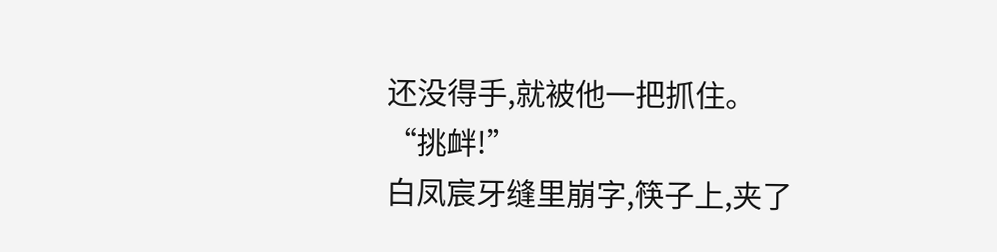还没得手,就被他一把抓住。
“挑衅!”
白凤宸牙缝里崩字,筷子上,夹了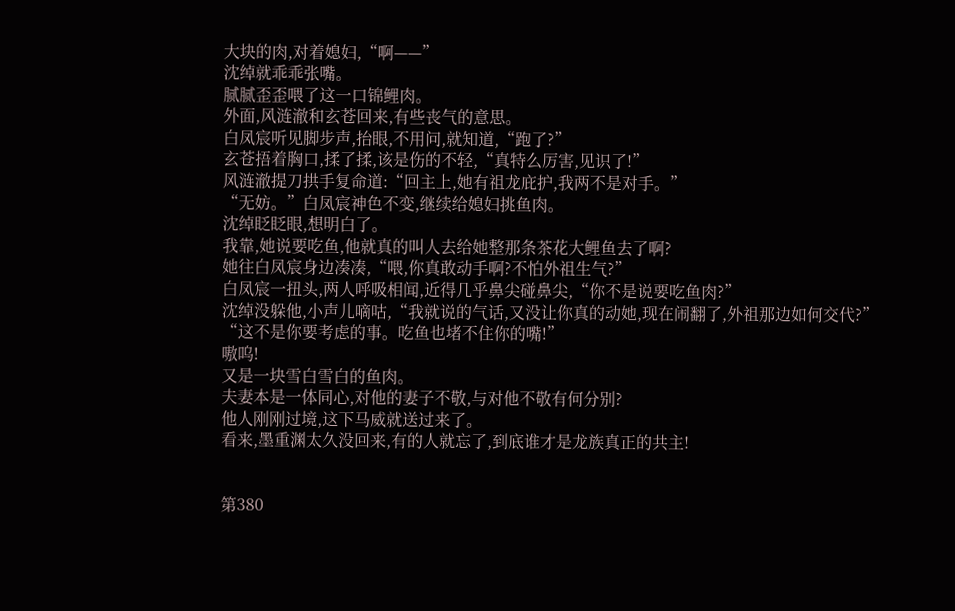大块的肉,对着媳妇,“啊——”
沈绰就乖乖张嘴。
腻腻歪歪喂了这一口锦鲤肉。
外面,风涟澈和玄苍回来,有些丧气的意思。
白凤宸听见脚步声,抬眼,不用问,就知道,“跑了?”
玄苍捂着胸口,揉了揉,该是伤的不轻,“真特么厉害,见识了!”
风涟澈提刀拱手复命道:“回主上,她有祖龙庇护,我两不是对手。”
“无妨。”白凤宸神色不变,继续给媳妇挑鱼肉。
沈绰眨眨眼,想明白了。
我靠,她说要吃鱼,他就真的叫人去给她整那条茶花大鲤鱼去了啊?
她往白凤宸身边凑凑,“喂,你真敢动手啊?不怕外祖生气?”
白凤宸一扭头,两人呼吸相闻,近得几乎鼻尖碰鼻尖,“你不是说要吃鱼肉?”
沈绰没躲他,小声儿嘀咕,“我就说的气话,又没让你真的动她,现在闹翻了,外祖那边如何交代?”
“这不是你要考虑的事。吃鱼也堵不住你的嘴!”
嗷呜!
又是一块雪白雪白的鱼肉。
夫妻本是一体同心,对他的妻子不敬,与对他不敬有何分别?
他人刚刚过境,这下马威就送过来了。
看来,墨重渊太久没回来,有的人就忘了,到底谁才是龙族真正的共主!


第380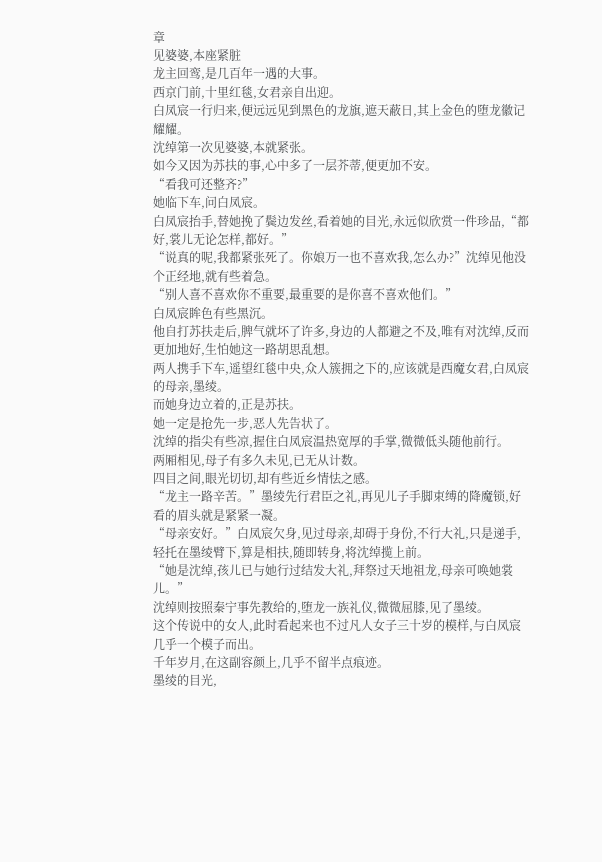章
见婆婆,本座紧脏
龙主回鸾,是几百年一遇的大事。
西京门前,十里红毯,女君亲自出迎。
白凤宸一行归来,便远远见到黑色的龙旗,遮天蔽日,其上金色的堕龙徽记耀耀。
沈绰第一次见婆婆,本就紧张。
如今又因为苏扶的事,心中多了一层芥蒂,便更加不安。
“看我可还整齐?”
她临下车,问白凤宸。
白凤宸抬手,替她挽了鬓边发丝,看着她的目光,永远似欣赏一件珍品,“都好,裳儿无论怎样,都好。”
“说真的呢,我都紧张死了。你娘万一也不喜欢我,怎么办?”沈绰见他没个正经地,就有些着急。
“别人喜不喜欢你不重要,最重要的是你喜不喜欢他们。”
白凤宸眸色有些黑沉。
他自打苏扶走后,脾气就坏了许多,身边的人都避之不及,唯有对沈绰,反而更加地好,生怕她这一路胡思乱想。
两人携手下车,遥望红毯中央,众人簇拥之下的,应该就是西魔女君,白凤宸的母亲,墨绫。
而她身边立着的,正是苏扶。
她一定是抢先一步,恶人先告状了。
沈绰的指尖有些凉,握住白凤宸温热宽厚的手掌,微微低头随他前行。
两厢相见,母子有多久未见,已无从计数。
四目之间,眼光切切,却有些近乡情怯之感。
“龙主一路辛苦。”墨绫先行君臣之礼,再见儿子手脚束缚的降魔锁,好看的眉头就是紧紧一凝。
“母亲安好。”白凤宸欠身,见过母亲,却碍于身份,不行大礼,只是递手,轻托在墨绫臂下,算是相扶,随即转身,将沈绰揽上前。
“她是沈绰,孩儿已与她行过结发大礼,拜祭过天地祖龙,母亲可唤她裳儿。”
沈绰则按照秦宁事先教给的,堕龙一族礼仪,微微屈膝,见了墨绫。
这个传说中的女人,此时看起来也不过凡人女子三十岁的模样,与白凤宸几乎一个模子而出。
千年岁月,在这副容颜上,几乎不留半点痕迹。
墨绫的目光,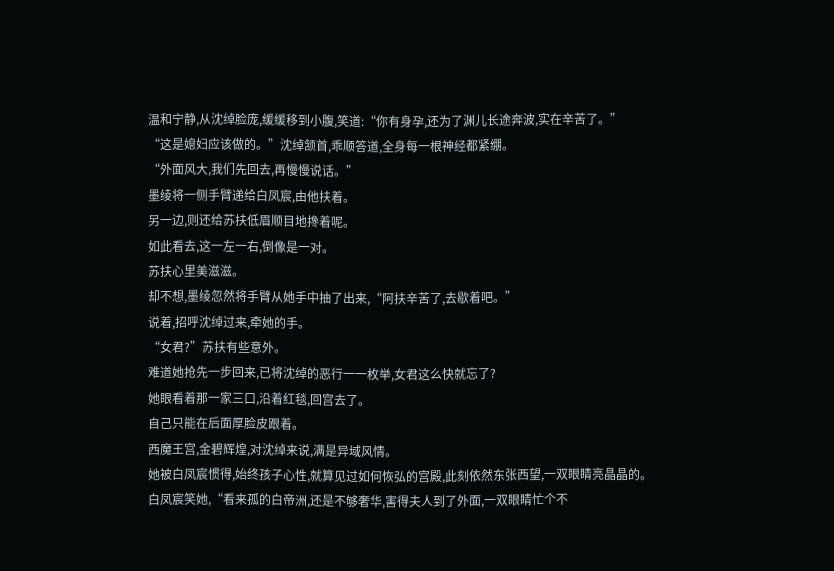温和宁静,从沈绰脸庞,缓缓移到小腹,笑道:“你有身孕,还为了渊儿长途奔波,实在辛苦了。”
“这是媳妇应该做的。”沈绰颔首,乖顺答道,全身每一根神经都紧绷。
“外面风大,我们先回去,再慢慢说话。”
墨绫将一侧手臂递给白凤宸,由他扶着。
另一边,则还给苏扶低眉顺目地搀着呢。
如此看去,这一左一右,倒像是一对。
苏扶心里美滋滋。
却不想,墨绫忽然将手臂从她手中抽了出来,“阿扶辛苦了,去歇着吧。”
说着,招呼沈绰过来,牵她的手。
“女君?”苏扶有些意外。
难道她抢先一步回来,已将沈绰的恶行一一枚举,女君这么快就忘了?
她眼看着那一家三口,沿着红毯,回宫去了。
自己只能在后面厚脸皮跟着。
西魔王宫,金碧辉煌,对沈绰来说,满是异域风情。
她被白凤宸惯得,始终孩子心性,就算见过如何恢弘的宫殿,此刻依然东张西望,一双眼睛亮晶晶的。
白凤宸笑她,“看来孤的白帝洲,还是不够奢华,害得夫人到了外面,一双眼睛忙个不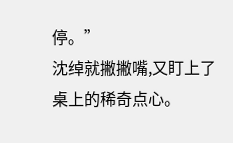停。”
沈绰就撇撇嘴,又盯上了桌上的稀奇点心。